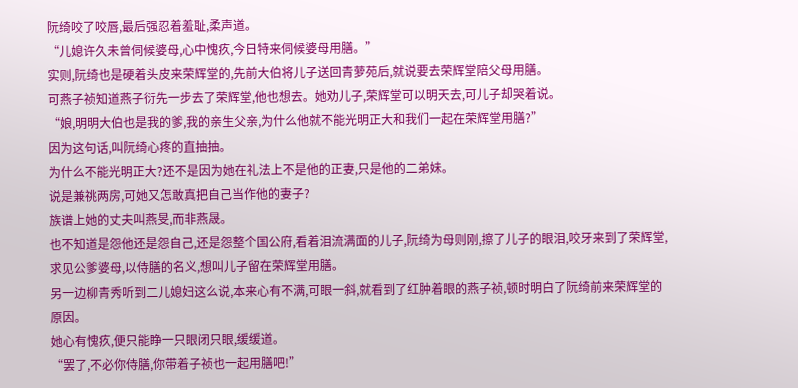阮绮咬了咬唇,最后强忍着羞耻,柔声道。
“儿媳许久未曾伺候婆母,心中愧疚,今日特来伺候婆母用膳。”
实则,阮绮也是硬着头皮来荣辉堂的,先前大伯将儿子送回青萝苑后,就说要去荣辉堂陪父母用膳。
可燕子祯知道燕子衍先一步去了荣辉堂,他也想去。她劝儿子,荣辉堂可以明天去,可儿子却哭着说。
“娘,明明大伯也是我的爹,我的亲生父亲,为什么他就不能光明正大和我们一起在荣辉堂用膳?”
因为这句话,叫阮绮心疼的直抽抽。
为什么不能光明正大?还不是因为她在礼法上不是他的正妻,只是他的二弟妹。
说是兼祧两房,可她又怎敢真把自己当作他的妻子?
族谱上她的丈夫叫燕旻,而非燕晟。
也不知道是怨他还是怨自己,还是怨整个国公府,看着泪流满面的儿子,阮绮为母则刚,擦了儿子的眼泪,咬牙来到了荣辉堂,求见公爹婆母,以侍膳的名义,想叫儿子留在荣辉堂用膳。
另一边柳青秀听到二儿媳妇这么说,本来心有不满,可眼一斜,就看到了红肿着眼的燕子祯,顿时明白了阮绮前来荣辉堂的原因。
她心有愧疚,便只能睁一只眼闭只眼,缓缓道。
“罢了,不必你侍膳,你带着子祯也一起用膳吧!”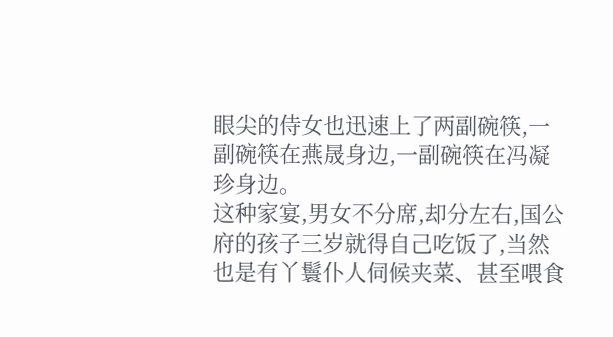眼尖的侍女也迅速上了两副碗筷,一副碗筷在燕晟身边,一副碗筷在冯凝珍身边。
这种家宴,男女不分席,却分左右,国公府的孩子三岁就得自己吃饭了,当然也是有丫鬟仆人伺候夹菜、甚至喂食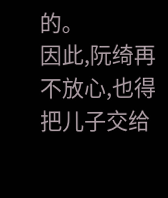的。
因此,阮绮再不放心,也得把儿子交给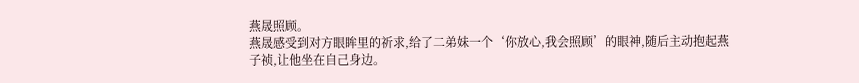燕晟照顾。
燕晟感受到对方眼眸里的祈求,给了二弟妹一个‘你放心,我会照顾’的眼神,随后主动抱起燕子祯,让他坐在自己身边。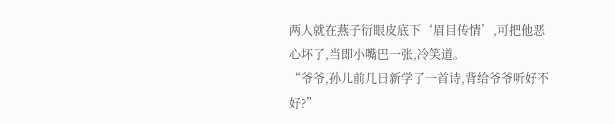两人就在燕子衍眼皮底下‘眉目传情’,可把他恶心坏了,当即小嘴巴一张,冷笑道。
“爷爷,孙儿前几日新学了一首诗,背给爷爷听好不好?”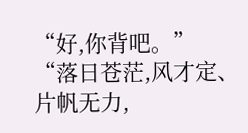“好,你背吧。”
“落日苍茫,风才定、片帆无力,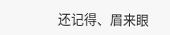还记得、眉来眼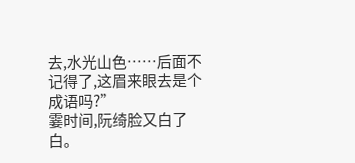去,水光山色……后面不记得了,这眉来眼去是个成语吗?”
霎时间,阮绮脸又白了白。